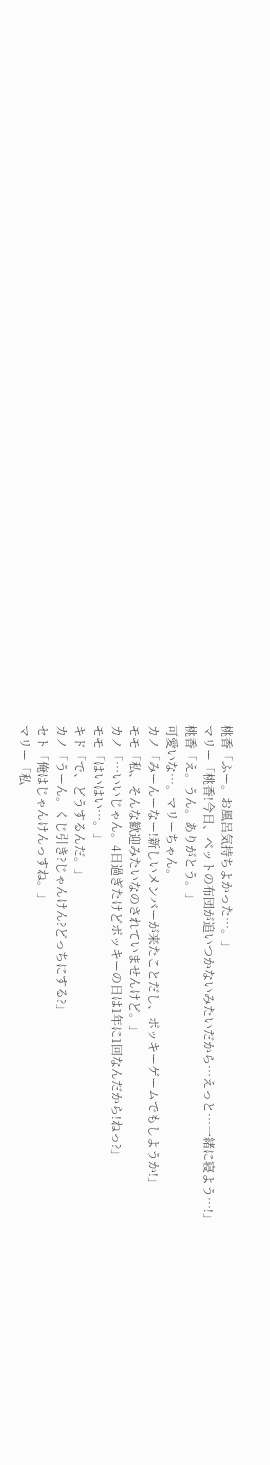桃香「ふー。お風呂気持ちよかった…。」
マリー「桃香!今日、ベットの布団が追いつかないみたいだから…えっと…一緒に寝よう…!」
桃香「え。うん。ありがとう。」
可愛いな…。マリーちゃん。
カノ「みーんーなー!新しいメンバーが来たことだし、ポッキーゲームでもしようか!」
モモ「私、そんな歓迎みたいなのされていませんけど。」
カノ「…いいじゃん。4日過ぎたけどポッキーの日は1年に1回なんだから!ねっ?」
モモ「はいはい…。」
キド「で、どうするんだ。」
カノ「うーん。くじ引き?じゃんけん?どっちにする?」
セト「俺はじゃんけんっすね。」
マリー「私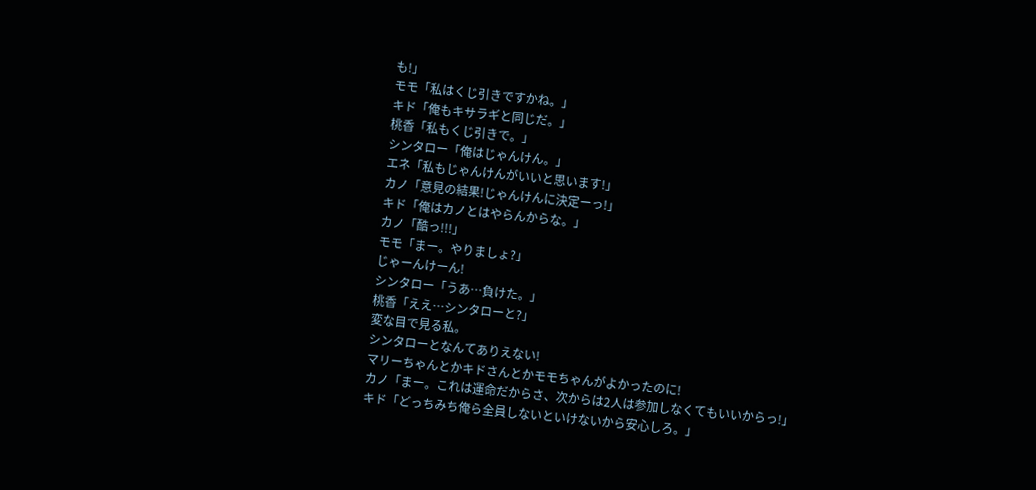も!」
モモ「私はくじ引きですかね。」
キド「俺もキサラギと同じだ。」
桃香「私もくじ引きで。」
シンタロー「俺はじゃんけん。」
エネ「私もじゃんけんがいいと思います!」
カノ「意見の結果!じゃんけんに決定ーっ!」
キド「俺はカノとはやらんからな。」
カノ「酷っ!!!」
モモ「まー。やりましょ?」
じゃーんけーん!
シンタロー「うあ…負けた。」
桃香「ええ…シンタローと?」
変な目で見る私。
シンタローとなんてありえない!
マリーちゃんとかキドさんとかモモちゃんがよかったのに!
カノ「まー。これは運命だからさ、次からは2人は参加しなくてもいいからっ!」
キド「どっちみち俺ら全員しないといけないから安心しろ。」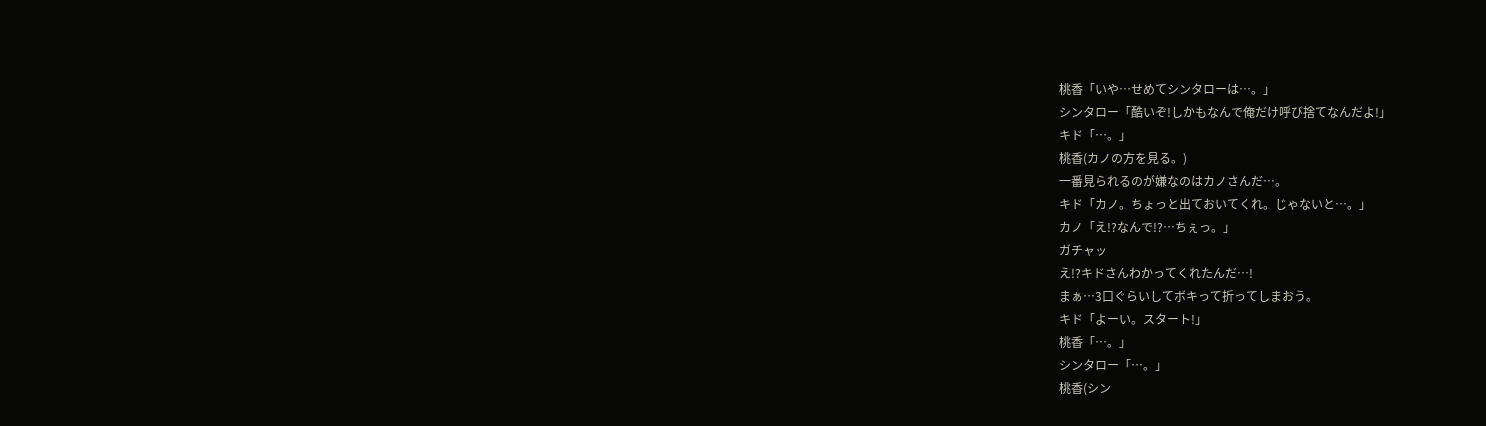桃香「いや…せめてシンタローは…。」
シンタロー「酷いぞ!しかもなんで俺だけ呼び捨てなんだよ!」
キド「…。」
桃香(カノの方を見る。)
一番見られるのが嫌なのはカノさんだ…。
キド「カノ。ちょっと出ておいてくれ。じゃないと…。」
カノ「え!?なんで!?…ちぇっ。」
ガチャッ
え!?キドさんわかってくれたんだ…!
まぁ…3口ぐらいしてボキって折ってしまおう。
キド「よーい。スタート!」
桃香「…。」
シンタロー「…。」
桃香(シン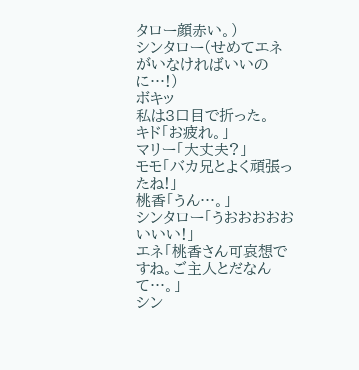タロー顔赤い。)
シンタロー(せめてエネがいなければいいのに…!)
ボキッ
私は3口目で折った。
キド「お疲れ。」
マリー「大丈夫?」
モモ「バカ兄とよく頑張ったね!」
桃香「うん…。」
シンタロー「うおおおおおいいい!」
エネ「桃香さん可哀想ですね。ご主人とだなんて…。」
シン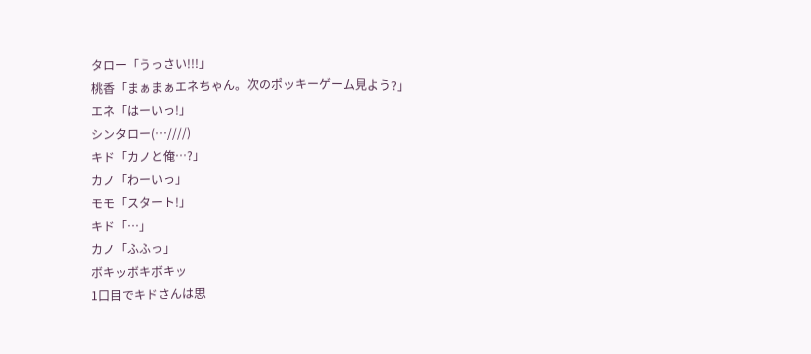タロー「うっさい!!!」
桃香「まぁまぁエネちゃん。次のポッキーゲーム見よう?」
エネ「はーいっ!」
シンタロー(…////)
キド「カノと俺…?」
カノ「わーいっ」
モモ「スタート!」
キド「…」
カノ「ふふっ」
ボキッボキボキッ
1口目でキドさんは思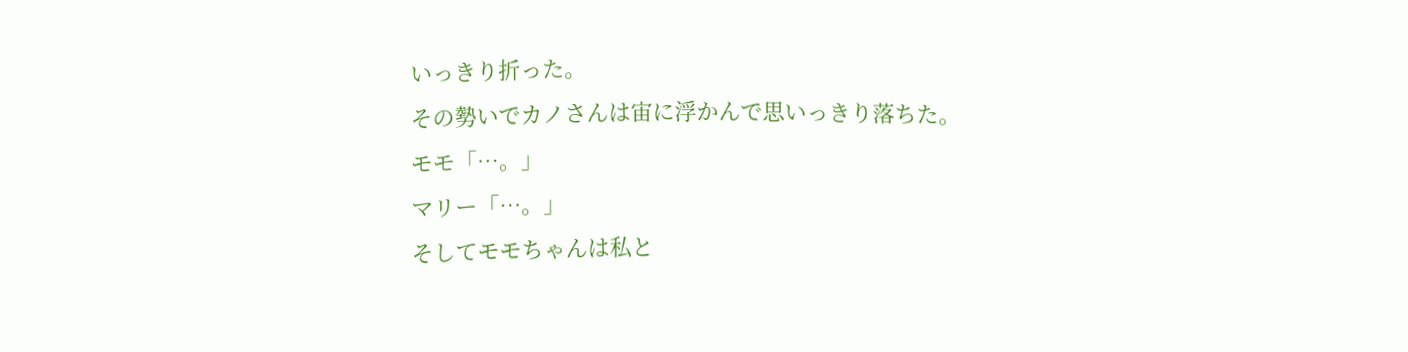いっきり折った。
その勢いでカノさんは宙に浮かんで思いっきり落ちた。
モモ「…。」
マリー「…。」
そしてモモちゃんは私と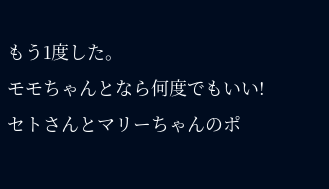もう1度した。
モモちゃんとなら何度でもいい!
セトさんとマリーちゃんのポ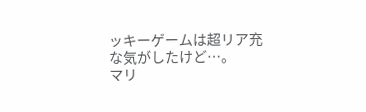ッキーゲームは超リア充な気がしたけど…。
マリ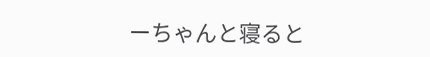ーちゃんと寝ると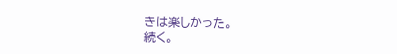きは楽しかった。
続く。